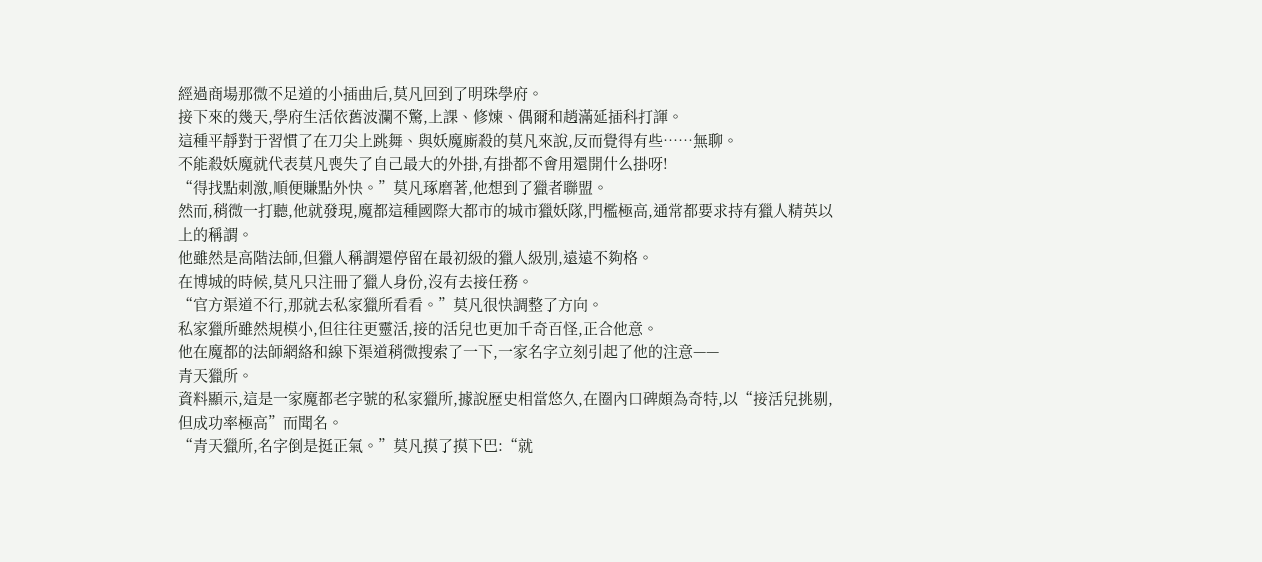經過商場那微不足道的小插曲后,莫凡回到了明珠學府。
接下來的幾天,學府生活依舊波瀾不驚,上課、修煉、偶爾和趙滿延插科打諢。
這種平靜對于習慣了在刀尖上跳舞、與妖魔廝殺的莫凡來說,反而覺得有些……無聊。
不能殺妖魔就代表莫凡喪失了自己最大的外掛,有掛都不會用還開什么掛呀!
“得找點刺激,順便賺點外快。”莫凡琢磨著,他想到了獵者聯盟。
然而,稍微一打聽,他就發現,魔都這種國際大都市的城市獵妖隊,門檻極高,通常都要求持有獵人精英以上的稱謂。
他雖然是高階法師,但獵人稱謂還停留在最初級的獵人級別,遠遠不夠格。
在博城的時候,莫凡只注冊了獵人身份,沒有去接任務。
“官方渠道不行,那就去私家獵所看看。”莫凡很快調整了方向。
私家獵所雖然規模小,但往往更靈活,接的活兒也更加千奇百怪,正合他意。
他在魔都的法師網絡和線下渠道稍微搜索了一下,一家名字立刻引起了他的注意——
青天獵所。
資料顯示,這是一家魔都老字號的私家獵所,據說歷史相當悠久,在圈內口碑頗為奇特,以“接活兒挑剔,但成功率極高”而聞名。
“青天獵所,名字倒是挺正氣。”莫凡摸了摸下巴:“就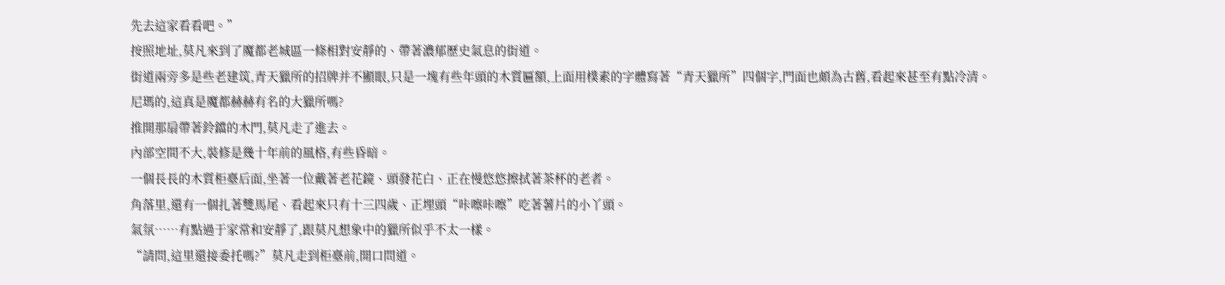先去這家看看吧。”
按照地址,莫凡來到了魔都老城區一條相對安靜的、帶著濃郁歷史氣息的街道。
街道兩旁多是些老建筑,青天獵所的招牌并不顯眼,只是一塊有些年頭的木質匾額,上面用樸素的字體寫著“青天獵所”四個字,門面也頗為古舊,看起來甚至有點冷清。
尼瑪的,這真是魔都赫赫有名的大獵所嗎?
推開那扇帶著鈴鐺的木門,莫凡走了進去。
內部空間不大,裝修是幾十年前的風格,有些昏暗。
一個長長的木質柜臺后面,坐著一位戴著老花鏡、頭發花白、正在慢悠悠擦拭著茶杯的老者。
角落里,還有一個扎著雙馬尾、看起來只有十三四歲、正埋頭“咔嚓咔嚓”吃著薯片的小丫頭。
氣氛……有點過于家常和安靜了,跟莫凡想象中的獵所似乎不太一樣。
“請問,這里還接委托嗎?”莫凡走到柜臺前,開口問道。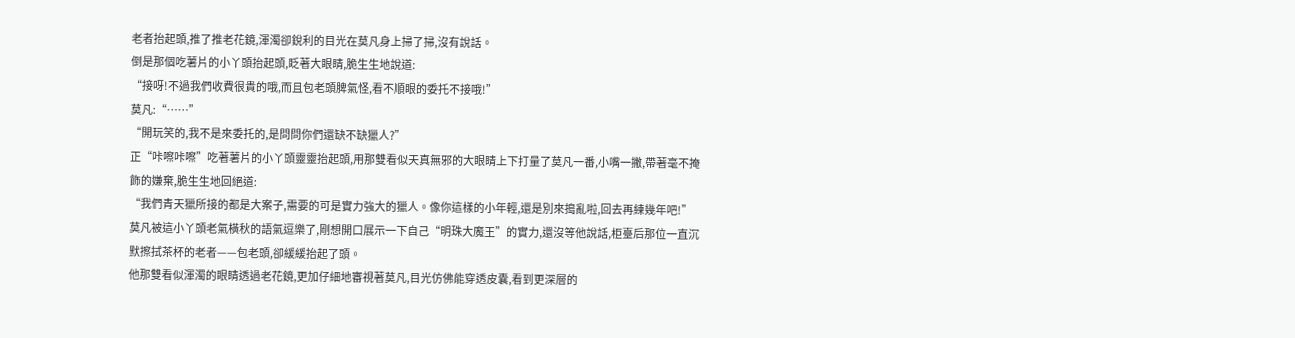老者抬起頭,推了推老花鏡,渾濁卻銳利的目光在莫凡身上掃了掃,沒有說話。
倒是那個吃薯片的小丫頭抬起頭,眨著大眼睛,脆生生地說道:
“接呀!不過我們收費很貴的哦,而且包老頭脾氣怪,看不順眼的委托不接哦!”
莫凡:“……”
“開玩笑的,我不是來委托的,是問問你們還缺不缺獵人?”
正“咔嚓咔嚓”吃著薯片的小丫頭靈靈抬起頭,用那雙看似天真無邪的大眼睛上下打量了莫凡一番,小嘴一撇,帶著毫不掩飾的嫌棄,脆生生地回絕道:
“我們青天獵所接的都是大案子,需要的可是實力強大的獵人。像你這樣的小年輕,還是別來搗亂啦,回去再練幾年吧!”
莫凡被這小丫頭老氣橫秋的語氣逗樂了,剛想開口展示一下自己“明珠大魔王”的實力,還沒等他說話,柜臺后那位一直沉默擦拭茶杯的老者——包老頭,卻緩緩抬起了頭。
他那雙看似渾濁的眼睛透過老花鏡,更加仔細地審視著莫凡,目光仿佛能穿透皮囊,看到更深層的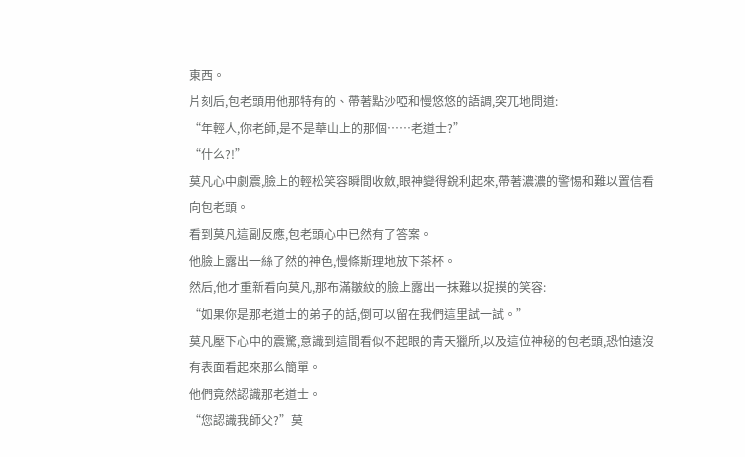東西。
片刻后,包老頭用他那特有的、帶著點沙啞和慢悠悠的語調,突兀地問道:
“年輕人,你老師,是不是華山上的那個……老道士?”
“什么?!”
莫凡心中劇震,臉上的輕松笑容瞬間收斂,眼神變得銳利起來,帶著濃濃的警惕和難以置信看向包老頭。
看到莫凡這副反應,包老頭心中已然有了答案。
他臉上露出一絲了然的神色,慢條斯理地放下茶杯。
然后,他才重新看向莫凡,那布滿皺紋的臉上露出一抹難以捉摸的笑容:
“如果你是那老道士的弟子的話,倒可以留在我們這里試一試。”
莫凡壓下心中的震驚,意識到這間看似不起眼的青天獵所,以及這位神秘的包老頭,恐怕遠沒有表面看起來那么簡單。
他們竟然認識那老道士。
“您認識我師父?”莫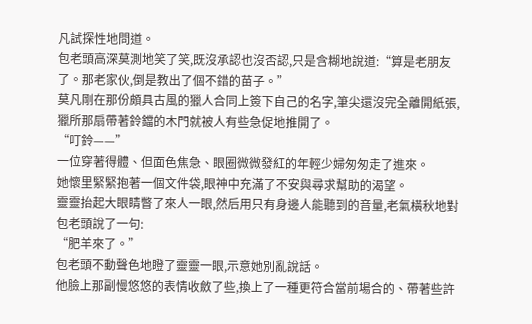凡試探性地問道。
包老頭高深莫測地笑了笑,既沒承認也沒否認,只是含糊地說道:“算是老朋友了。那老家伙,倒是教出了個不錯的苗子。”
莫凡剛在那份頗具古風的獵人合同上簽下自己的名字,筆尖還沒完全離開紙張,獵所那扇帶著鈴鐺的木門就被人有些急促地推開了。
“叮鈴——”
一位穿著得體、但面色焦急、眼圈微微發紅的年輕少婦匆匆走了進來。
她懷里緊緊抱著一個文件袋,眼神中充滿了不安與尋求幫助的渴望。
靈靈抬起大眼睛瞥了來人一眼,然后用只有身邊人能聽到的音量,老氣橫秋地對包老頭說了一句:
“肥羊來了。”
包老頭不動聲色地瞪了靈靈一眼,示意她別亂說話。
他臉上那副慢悠悠的表情收斂了些,換上了一種更符合當前場合的、帶著些許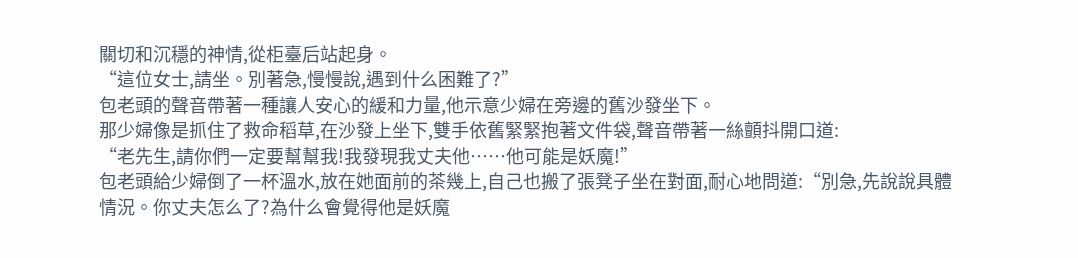關切和沉穩的神情,從柜臺后站起身。
“這位女士,請坐。別著急,慢慢說,遇到什么困難了?”
包老頭的聲音帶著一種讓人安心的緩和力量,他示意少婦在旁邊的舊沙發坐下。
那少婦像是抓住了救命稻草,在沙發上坐下,雙手依舊緊緊抱著文件袋,聲音帶著一絲顫抖開口道:
“老先生,請你們一定要幫幫我!我發現我丈夫他……他可能是妖魔!”
包老頭給少婦倒了一杯溫水,放在她面前的茶幾上,自己也搬了張凳子坐在對面,耐心地問道:“別急,先說說具體情況。你丈夫怎么了?為什么會覺得他是妖魔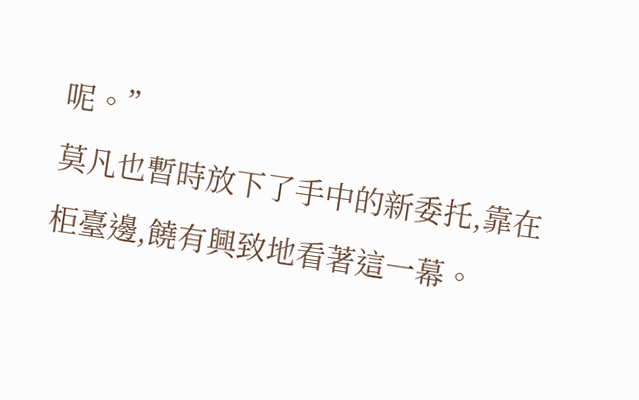呢。”
莫凡也暫時放下了手中的新委托,靠在柜臺邊,饒有興致地看著這一幕。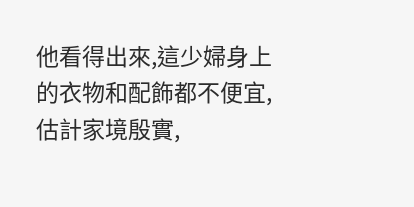他看得出來,這少婦身上的衣物和配飾都不便宜,估計家境殷實,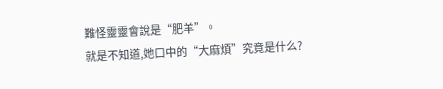難怪靈靈會說是“肥羊”。
就是不知道,她口中的“大麻煩”究竟是什么?